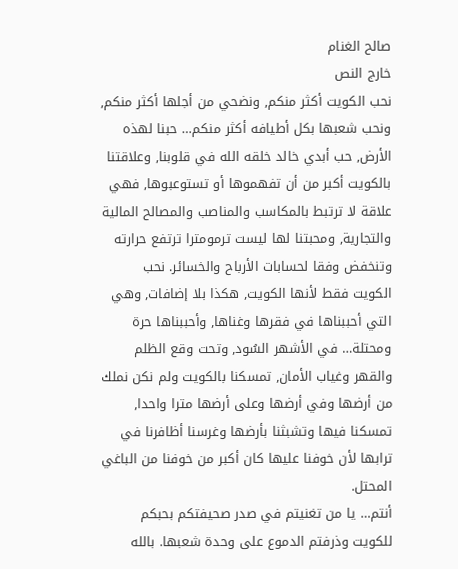صالح الغنام
خارج النص
نحب الكويت أكثر منكم, ونضحي من أجلها أكثر منكم, ونحب شعبها بكل أطيافه أكثر منكم… حبنا لهذه الأرض, حب أبدي خالد خلقه الله في قلوبنا, وعلاقتنا بالكويت أكبر من أن تفهموها أو تستوعبوها, فهي علاقة لا ترتبط بالمكاسب والمناصب والمصالح المالية والتجارية, ومحبتنا لها ليست ترمومترا ترتفع حرارته وتنخفض وفقا لحسابات الأرباح والخسائر. نحب الكويت فقط لأنها الكويت, هكذا بلا إضافات, وهي التي أحببناها في فقرها وغناها, وأحببناها حرة ومحتلة… في الأشهر السُود, وتحت وقع الظلم والقهر وغياب الأمان, تمسكنا بالكويت ولم نكن نملك من أرضها وفي أرضها وعلى أرضها مترا واحدا, تمسكنا فيها وتشبثنا بأرضها وغرسنا أظافرنا في ترابها لأن خوفنا عليها كان أكبر من خوفنا من الباغي المحتل.
أنتم… يا من تغنيتم في صدر صحيفتكم بحبكم للكويت وذرفتم الدموع على وحدة شعبها. بالله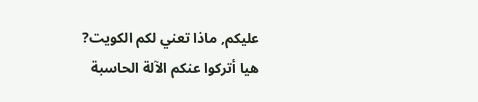عليكم, ماذا تعني لكم الكويت? هيا أتركوا عنكم الآلة الحاسبة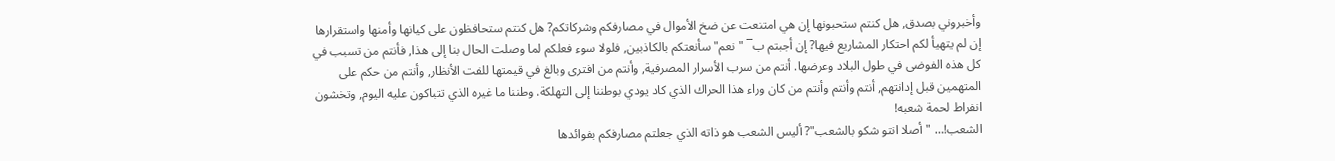وأخبروني بصدق, هل كنتم ستحبونها إن هي امتنعت عن ضخ الأموال في مصارفكم وشركاتكم? هل كنتم ستحافظون على كيانها وأمنها واستقرارها إن لم يتهيأ لكم احتكار المشاريع فيها? إن أجبتم ب¯ "نعم" سأنعتكم بالكاذبين, فلولا سوء فعلكم لما وصلت الحال بنا إلى هذا, فأنتم من تسبب في كل هذه الفوضى في طول البلاد وعرضها. أنتم من سرب الأسرار المصرفية, وأنتم من افترى وبالغ في قيمتها للفت الأنظار, وأنتم من حكم على المتهمين قبل إدانتهم, أنتم وأنتم وأنتم من كان وراء هذا الحراك الذي كاد يودي بوطننا إلى التهلكة. وطننا ما غيره الذي تتباكون عليه اليوم, وتخشون انفراط لحمة شعبه!
الشعب!… "أصلا انتو شكو بالشعب"? أليس الشعب هو ذاته الذي جعلتم مصارفكم بفوائدها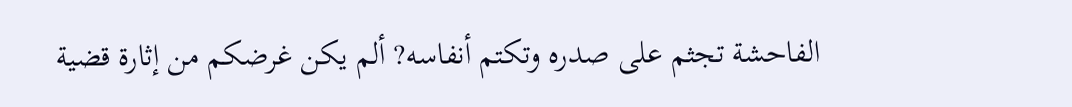الفاحشة تجثم على صدره وتكتم أنفاسه? ألم يكن غرضكم من إثارة قضية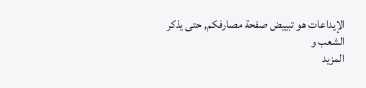الإيداعات هو تبييض صفحة مصارفكم, حتى يذكر الشعب و
المزيد